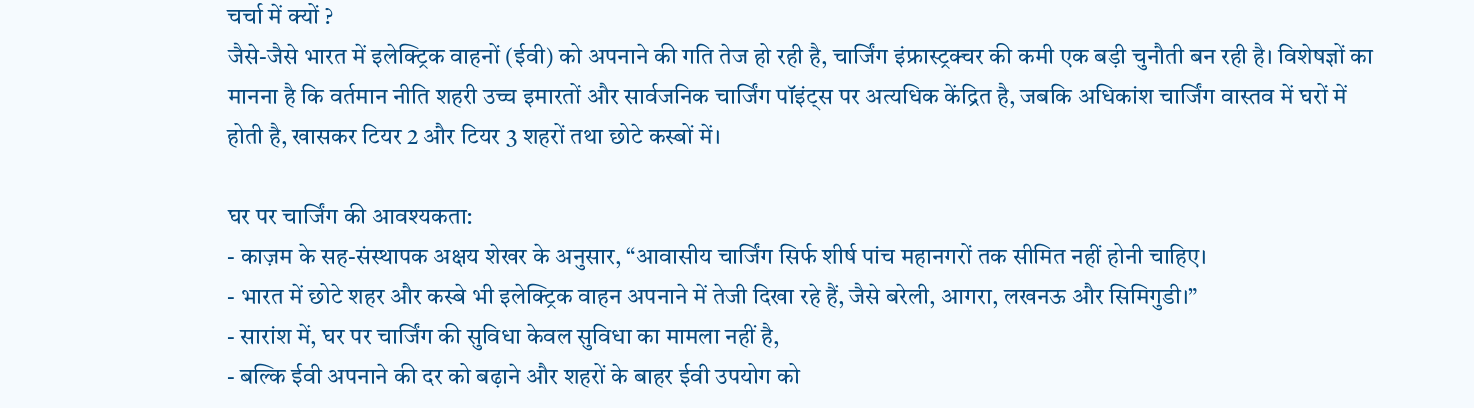चर्चा में क्यों ?
जैसे-जैसे भारत में इलेक्ट्रिक वाहनों (ईवी) को अपनाने की गति तेज हो रही है, चार्जिंग इंफ्रास्ट्रक्चर की कमी एक बड़ी चुनौती बन रही है। विशेषज्ञों का मानना है कि वर्तमान नीति शहरी उच्च इमारतों और सार्वजनिक चार्जिंग पॉइंट्स पर अत्यधिक केंद्रित है, जबकि अधिकांश चार्जिंग वास्तव में घरों में होती है, खासकर टियर 2 और टियर 3 शहरों तथा छोटे कस्बों में।

घर पर चार्जिंग की आवश्यकता:
- काज़म के सह-संस्थापक अक्षय शेखर के अनुसार, “आवासीय चार्जिंग सिर्फ शीर्ष पांच महानगरों तक सीमित नहीं होनी चाहिए।
- भारत में छोटे शहर और कस्बे भी इलेक्ट्रिक वाहन अपनाने में तेजी दिखा रहे हैं, जैसे बरेली, आगरा, लखनऊ और सिमिगुडी।”
- सारांश में, घर पर चार्जिंग की सुविधा केवल सुविधा का मामला नहीं है,
- बल्कि ईवी अपनाने की दर को बढ़ाने और शहरों के बाहर ईवी उपयोग को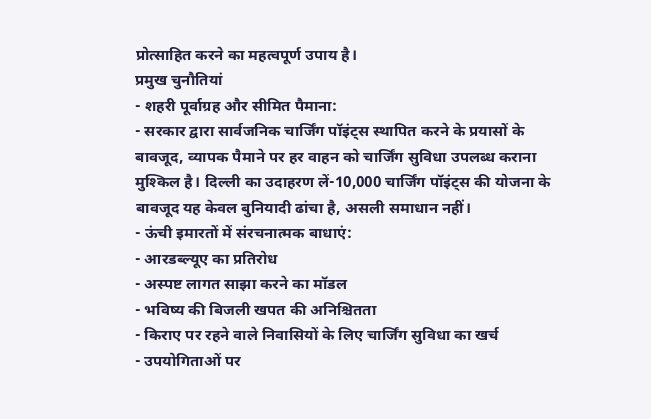प्रोत्साहित करने का महत्वपूर्ण उपाय है।
प्रमुख चुनौतियां
- शहरी पूर्वाग्रह और सीमित पैमाना:
- सरकार द्वारा सार्वजनिक चार्जिंग पॉइंट्स स्थापित करने के प्रयासों के बावजूद, व्यापक पैमाने पर हर वाहन को चार्जिंग सुविधा उपलब्ध कराना मुश्किल है। दिल्ली का उदाहरण लें-10,000 चार्जिंग पॉइंट्स की योजना के बावजूद यह केवल बुनियादी ढांचा है, असली समाधान नहीं।
- ऊंची इमारतों में संरचनात्मक बाधाएं:
- आरडब्ल्यूए का प्रतिरोध
- अस्पष्ट लागत साझा करने का मॉडल
- भविष्य की बिजली खपत की अनिश्चितता
- किराए पर रहने वाले निवासियों के लिए चार्जिंग सुविधा का खर्च
- उपयोगिताओं पर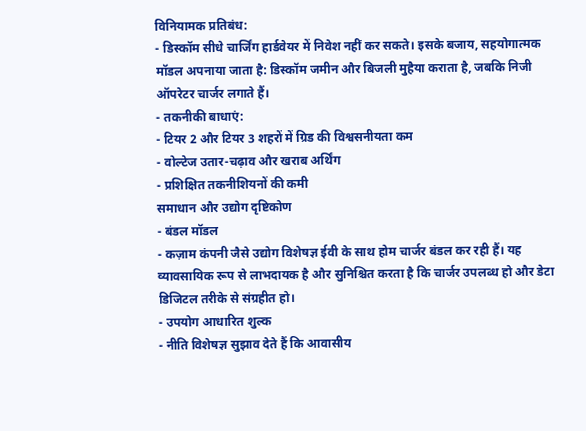विनियामक प्रतिबंध:
- डिस्कॉम सीधे चार्जिंग हार्डवेयर में निवेश नहीं कर सकते। इसके बजाय, सहयोगात्मक मॉडल अपनाया जाता है: डिस्कॉम जमीन और बिजली मुहैया कराता है, जबकि निजी ऑपरेटर चार्जर लगाते हैं।
- तकनीकी बाधाएं:
- टियर 2 और टियर 3 शहरों में ग्रिड की विश्वसनीयता कम
- वोल्टेज उतार-चढ़ाव और खराब अर्थिंग
- प्रशिक्षित तकनीशियनों की कमी
समाधान और उद्योग दृष्टिकोण
- बंडल मॉडल
- कज़ाम कंपनी जैसे उद्योग विशेषज्ञ ईवी के साथ होम चार्जर बंडल कर रही हैं। यह व्यावसायिक रूप से लाभदायक है और सुनिश्चित करता है कि चार्जर उपलब्ध हो और डेटा डिजिटल तरीके से संग्रहीत हो।
- उपयोग आधारित शुल्क
- नीति विशेषज्ञ सुझाव देते हैं कि आवासीय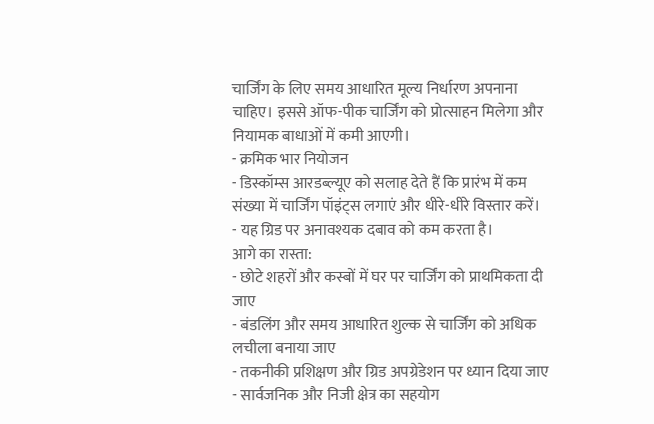चार्जिंग के लिए समय आधारित मूल्य निर्धारण अपनाना चाहिए। इससे ऑफ-पीक चार्जिंग को प्रोत्साहन मिलेगा और नियामक बाधाओं में कमी आएगी।
- क्रमिक भार नियोजन
- डिस्कॉम्स आरडब्ल्यूए को सलाह देते हैं कि प्रारंभ में कम संख्या में चार्जिंग पॉइंट्स लगाएं और धीरे-धीरे विस्तार करें।
- यह ग्रिड पर अनावश्यक दबाव को कम करता है।
आगे का रास्ता:
- छोटे शहरों और कस्बों में घर पर चार्जिंग को प्राथमिकता दी जाए
- बंडलिंग और समय आधारित शुल्क से चार्जिंग को अधिक लचीला बनाया जाए
- तकनीकी प्रशिक्षण और ग्रिड अपग्रेडेशन पर ध्यान दिया जाए
- सार्वजनिक और निजी क्षेत्र का सहयोग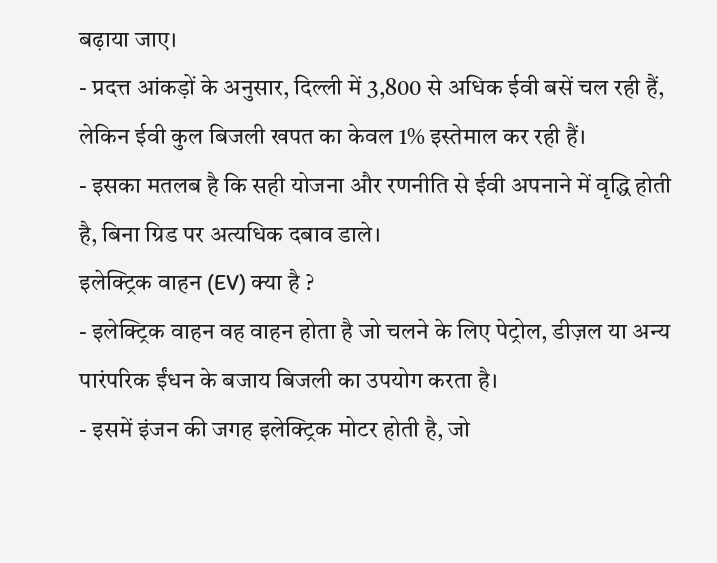बढ़ाया जाए।
- प्रदत्त आंकड़ों के अनुसार, दिल्ली में 3,800 से अधिक ईवी बसें चल रही हैं, लेकिन ईवी कुल बिजली खपत का केवल 1% इस्तेमाल कर रही हैं।
- इसका मतलब है कि सही योजना और रणनीति से ईवी अपनाने में वृद्धि होती है, बिना ग्रिड पर अत्यधिक दबाव डाले।
इलेक्ट्रिक वाहन (EV) क्या है ?
- इलेक्ट्रिक वाहन वह वाहन होता है जो चलने के लिए पेट्रोल, डीज़ल या अन्य पारंपरिक ईंधन के बजाय बिजली का उपयोग करता है।
- इसमें इंजन की जगह इलेक्ट्रिक मोटर होती है, जो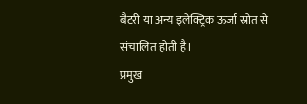बैटरी या अन्य इलेक्ट्रिक ऊर्जा स्रोत से संचालित होती है।
प्रमुख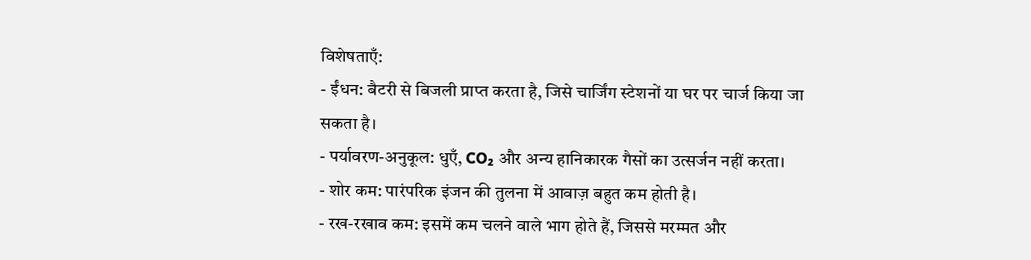विशेषताएँ:
- ईंधन: बैटरी से बिजली प्राप्त करता है, जिसे चार्जिंग स्टेशनों या घर पर चार्ज किया जा सकता है।
- पर्यावरण-अनुकूल: धुएँ, CO₂ और अन्य हानिकारक गैसों का उत्सर्जन नहीं करता।
- शोर कम: पारंपरिक इंजन की तुलना में आवाज़ बहुत कम होती है।
- रख-रखाव कम: इसमें कम चलने वाले भाग होते हैं, जिससे मरम्मत और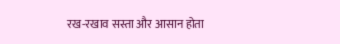रख-रखाव सस्ता और आसान होता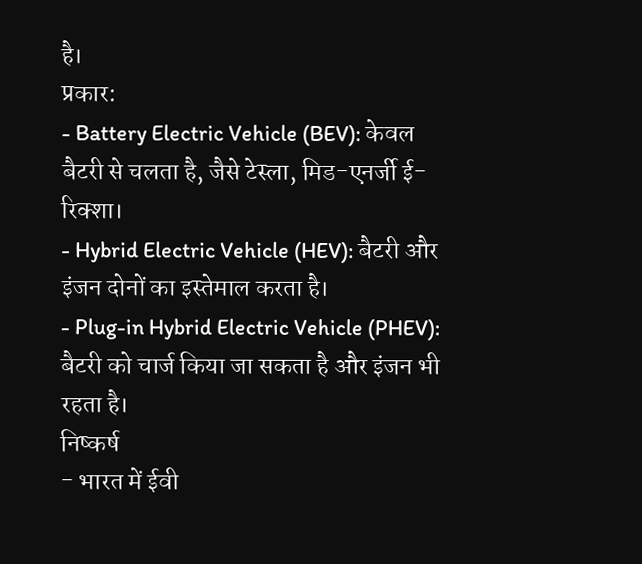है।
प्रकार:
- Battery Electric Vehicle (BEV): केवल बैटरी से चलता है, जैसे टेस्ला, मिड-एनर्जी ई-रिक्शा।
- Hybrid Electric Vehicle (HEV): बैटरी और इंजन दोनों का इस्तेमाल करता है।
- Plug-in Hybrid Electric Vehicle (PHEV): बैटरी को चार्ज किया जा सकता है और इंजन भी रहता है।
निष्कर्ष
- भारत में ईवी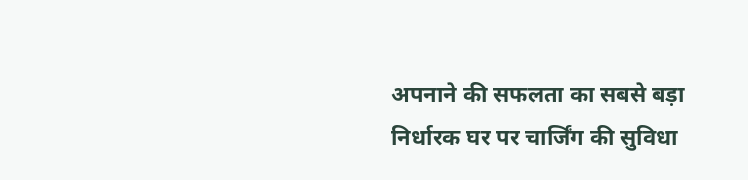अपनाने की सफलता का सबसे बड़ा निर्धारक घर पर चार्जिंग की सुविधा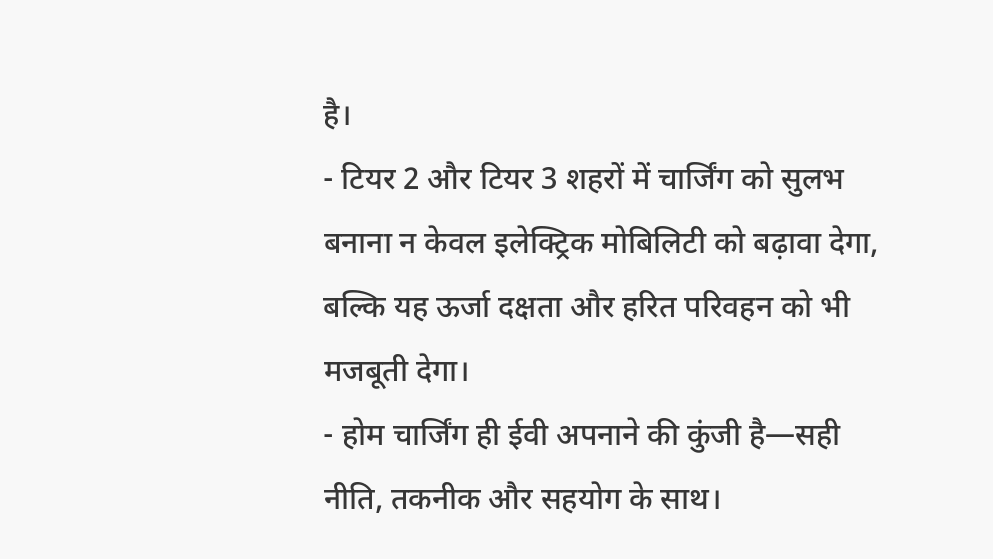है।
- टियर 2 और टियर 3 शहरों में चार्जिंग को सुलभ बनाना न केवल इलेक्ट्रिक मोबिलिटी को बढ़ावा देगा, बल्कि यह ऊर्जा दक्षता और हरित परिवहन को भी मजबूती देगा।
- होम चार्जिंग ही ईवी अपनाने की कुंजी है—सही नीति, तकनीक और सहयोग के साथ।